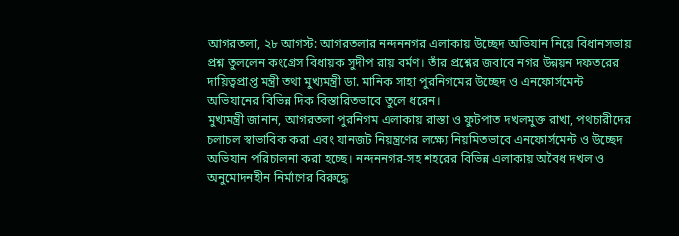আগরতলা, ২৮ আগস্ট: আগরতলার নন্দননগর এলাকায় উচ্ছেদ অভিযান নিয়ে বিধানসভায় প্রশ্ন তুললেন কংগ্রেস বিধায়ক সুদীপ রায় বর্মণ। তাঁর প্রশ্নের জবাবে নগর উন্নয়ন দফতরের দায়িত্বপ্রাপ্ত মন্ত্রী তথা মুখ্যমন্ত্রী ডা. মানিক সাহা পুরনিগমের উচ্ছেদ ও এনফোর্সমেন্ট অভিযানের বিভিন্ন দিক বিস্তারিতভাবে তুলে ধরেন।
মুখ্যমন্ত্রী জানান, আগরতলা পুরনিগম এলাকায় রাস্তা ও ফুটপাত দখলমুক্ত রাখা, পথচারীদের চলাচল স্বাভাবিক করা এবং যানজট নিয়ন্ত্রণের লক্ষ্যে নিয়মিতভাবে এনফোর্সমেন্ট ও উচ্ছেদ অভিযান পরিচালনা করা হচ্ছে। নন্দননগর-সহ শহরের বিভিন্ন এলাকায় অবৈধ দখল ও অনুমোদনহীন নির্মাণের বিরুদ্ধে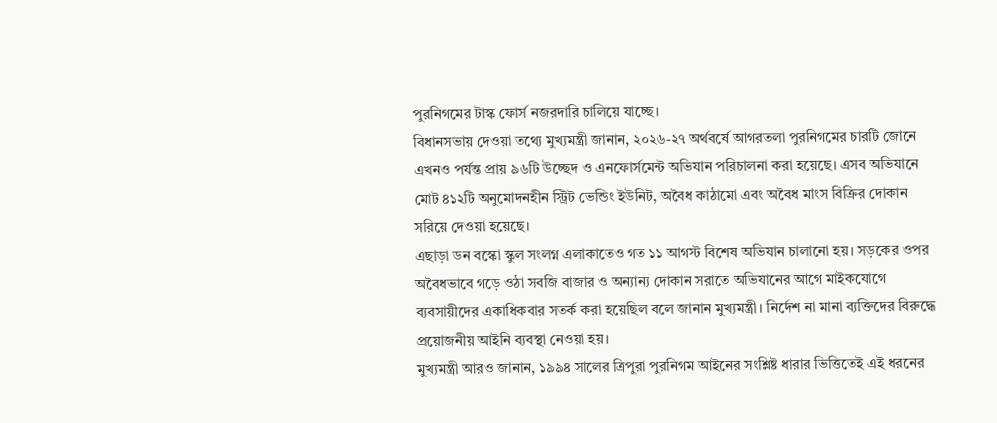পুরনিগমের টাস্ক ফোর্স নজরদারি চালিয়ে যাচ্ছে।
বিধানসভায় দেওয়া তথ্যে মুখ্যমন্ত্রী জানান, ২০২৬-২৭ অর্থবর্ষে আগরতলা পুরনিগমের চারটি জোনে এখনও পর্যন্ত প্রায় ৯৬টি উচ্ছেদ ও এনফোর্সমেন্ট অভিযান পরিচালনা করা হয়েছে। এসব অভিযানে মোট ৪১২টি অনুমোদনহীন স্ট্রিট ভেন্ডিং ইউনিট, অবৈধ কাঠামো এবং অবৈধ মাংস বিক্রির দোকান সরিয়ে দেওয়া হয়েছে।
এছাড়া ডন বস্কো স্কুল সংলগ্ন এলাকাতেও গত ১১ আগস্ট বিশেষ অভিযান চালানো হয়। সড়কের ওপর অবৈধভাবে গড়ে ওঠা সবজি বাজার ও অন্যান্য দোকান সরাতে অভিযানের আগে মাইকযোগে ব্যবসায়ীদের একাধিকবার সতর্ক করা হয়েছিল বলে জানান মুখ্যমন্ত্রী। নির্দেশ না মানা ব্যক্তিদের বিরুদ্ধে প্রয়োজনীয় আইনি ব্যবস্থা নেওয়া হয়।
মুখ্যমন্ত্রী আরও জানান, ১৯৯৪ সালের ত্রিপুরা পুরনিগম আইনের সংশ্লিষ্ট ধারার ভিত্তিতেই এই ধরনের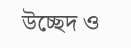উচ্ছেদ ও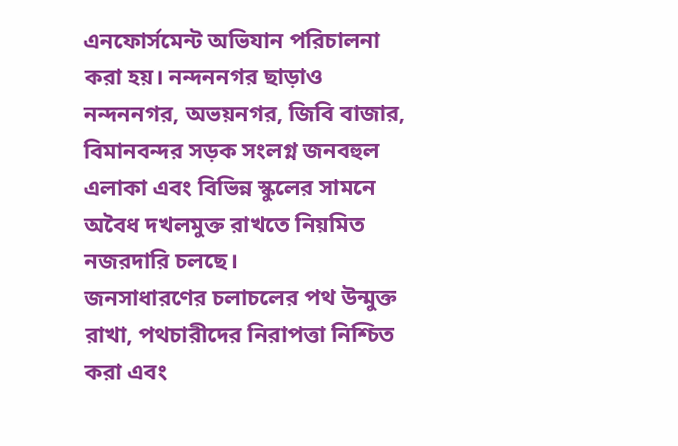এনফোর্সমেন্ট অভিযান পরিচালনা করা হয়। নন্দননগর ছাড়াও নন্দননগর, অভয়নগর, জিবি বাজার, বিমানবন্দর সড়ক সংলগ্ন জনবহুল এলাকা এবং বিভিন্ন স্কুলের সামনে অবৈধ দখলমুক্ত রাখতে নিয়মিত নজরদারি চলছে।
জনসাধারণের চলাচলের পথ উন্মুক্ত রাখা, পথচারীদের নিরাপত্তা নিশ্চিত করা এবং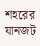শহরের যানজট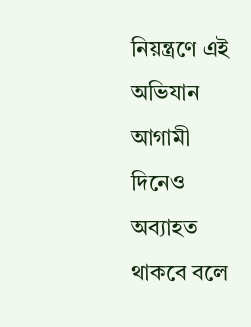নিয়ন্ত্রণে এই অভিযান আগামী দিনেও অব্যাহত থাকবে বলে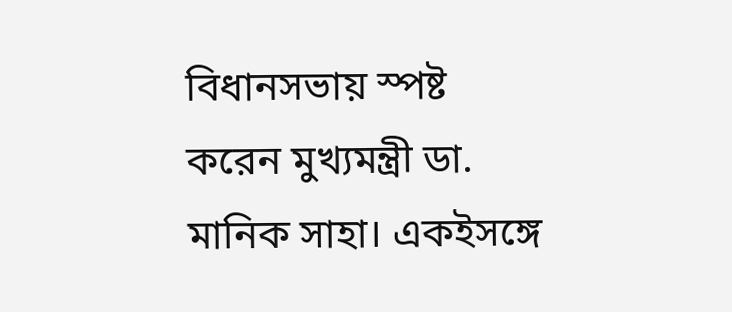বিধানসভায় স্পষ্ট করেন মুখ্যমন্ত্রী ডা. মানিক সাহা। একইসঙ্গে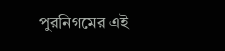পুরনিগমের এই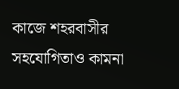কাজে শহরবাসীর সহযোগিতাও কামনা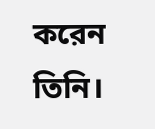করেন তিনি।